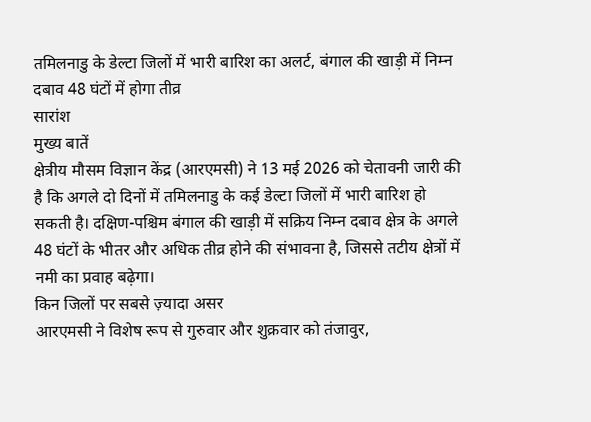तमिलनाडु के डेल्टा जिलों में भारी बारिश का अलर्ट, बंगाल की खाड़ी में निम्न दबाव 48 घंटों में होगा तीव्र
सारांश
मुख्य बातें
क्षेत्रीय मौसम विज्ञान केंद्र (आरएमसी) ने 13 मई 2026 को चेतावनी जारी की है कि अगले दो दिनों में तमिलनाडु के कई डेल्टा जिलों में भारी बारिश हो सकती है। दक्षिण-पश्चिम बंगाल की खाड़ी में सक्रिय निम्न दबाव क्षेत्र के अगले 48 घंटों के भीतर और अधिक तीव्र होने की संभावना है, जिससे तटीय क्षेत्रों में नमी का प्रवाह बढ़ेगा।
किन जिलों पर सबसे ज़्यादा असर
आरएमसी ने विशेष रूप से गुरुवार और शुक्रवार को तंजावुर,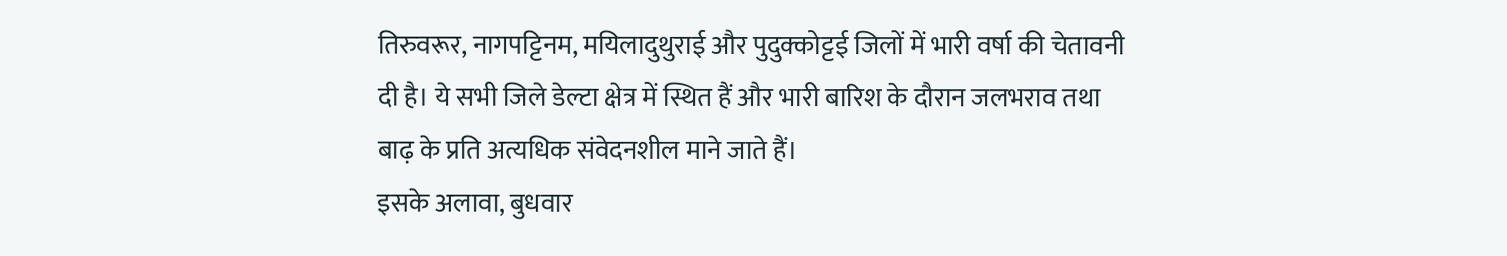तिरुवरूर, नागपट्टिनम, मयिलादुथुराई और पुदुक्कोट्टई जिलों में भारी वर्षा की चेतावनी दी है। ये सभी जिले डेल्टा क्षेत्र में स्थित हैं और भारी बारिश के दौरान जलभराव तथा बाढ़ के प्रति अत्यधिक संवेदनशील माने जाते हैं।
इसके अलावा, बुधवार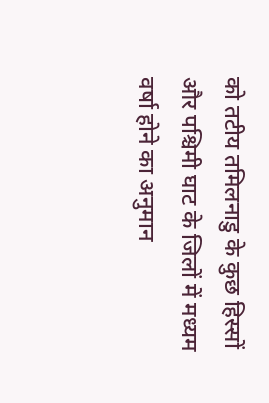को तटीय तमिलनाडु के कुछ हिस्सों और पश्चिमी घाट के जिलों में मध्यम वर्षा होने का अनुमान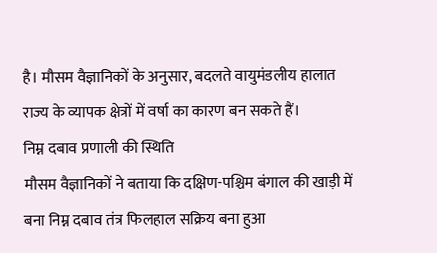है। मौसम वैज्ञानिकों के अनुसार, बदलते वायुमंडलीय हालात राज्य के व्यापक क्षेत्रों में वर्षा का कारण बन सकते हैं।
निम्न दबाव प्रणाली की स्थिति
मौसम वैज्ञानिकों ने बताया कि दक्षिण-पश्चिम बंगाल की खाड़ी में बना निम्न दबाव तंत्र फिलहाल सक्रिय बना हुआ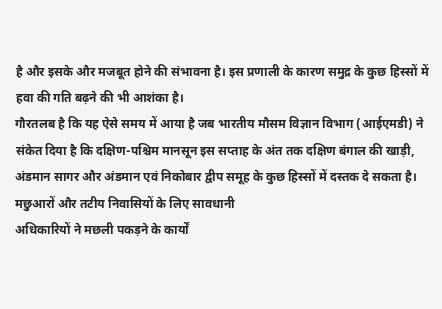है और इसके और मजबूत होने की संभावना है। इस प्रणाली के कारण समुद्र के कुछ हिस्सों में हवा की गति बढ़ने की भी आशंका है।
गौरतलब है कि यह ऐसे समय में आया है जब भारतीय मौसम विज्ञान विभाग (आईएमडी) ने संकेत दिया है कि दक्षिण-पश्चिम मानसून इस सप्ताह के अंत तक दक्षिण बंगाल की खाड़ी, अंडमान सागर और अंडमान एवं निकोबार द्वीप समूह के कुछ हिस्सों में दस्तक दे सकता है।
मछुआरों और तटीय निवासियों के लिए सावधानी
अधिकारियों ने मछली पकड़ने के कार्यों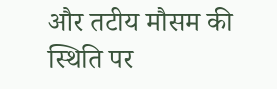और तटीय मौसम की स्थिति पर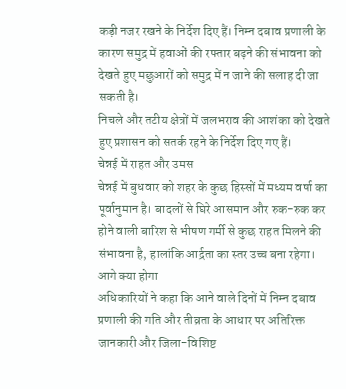कड़ी नजर रखने के निर्देश दिए हैं। निम्न दबाव प्रणाली के कारण समुद्र में हवाओं की रफ्तार बढ़ने की संभावना को देखते हुए मछुआरों को समुद्र में न जाने की सलाह दी जा सकती है।
निचले और तटीय क्षेत्रों में जलभराव की आशंका को देखते हुए प्रशासन को सतर्क रहने के निर्देश दिए गए हैं।
चेन्नई में राहत और उमस
चेन्नई में बुधवार को शहर के कुछ हिस्सों में मध्यम वर्षा का पूर्वानुमान है। बादलों से घिरे आसमान और रुक-रुक कर होने वाली बारिश से भीषण गर्मी से कुछ राहत मिलने की संभावना है, हालांकि आर्द्रता का स्तर उच्च बना रहेगा।
आगे क्या होगा
अधिकारियों ने कहा कि आने वाले दिनों में निम्न दबाव प्रणाली की गति और तीव्रता के आधार पर अतिरिक्त जानकारी और जिला-विशिष्ट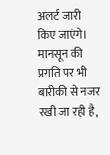अलर्ट जारी किए जाएंगे। मानसून की प्रगति पर भी बारीकी से नजर रखी जा रही है,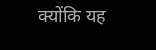क्योंकि यह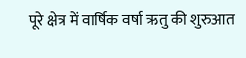पूरे क्षेत्र में वार्षिक वर्षा ऋतु की शुरुआत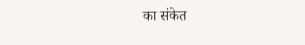का संकेत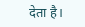देता है।